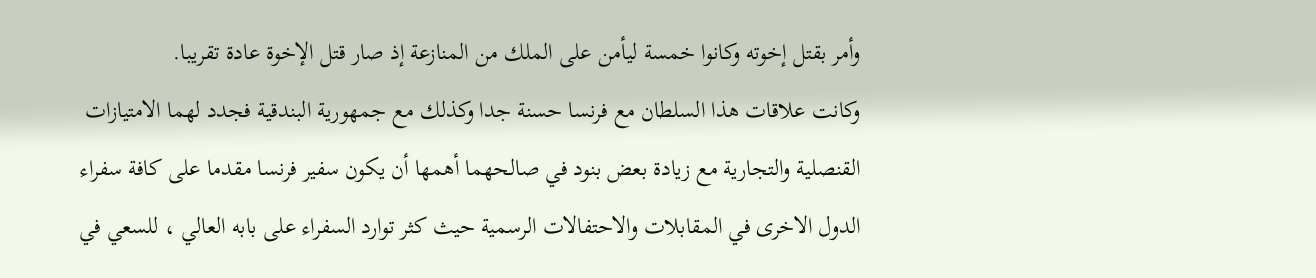وأمر بقتل إخوته وكانوا خمسة ليأمن على الملك من المنازعة إذ صار قتل الإخوة عادة تقريبا.
وكانت علاقات هذا السلطان مع فرنسا حسنة جدا وكذلك مع جمهورية البندقية فجدد لهما الامتيازات القنصلية والتجارية مع زيادة بعض بنود في صالحهما أهمها أن يكون سفير فرنسا مقدما على كافة سفراء الدول الاخرى في المقابلات والاحتفالات الرسمية حيث كثر توارد السفراء على بابه العالي ، للسعي في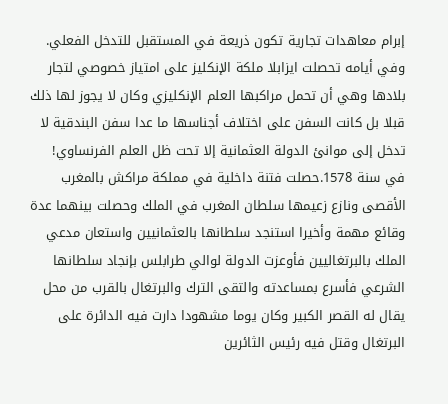إبرام معاهدات تجارية تكون ذريعة في المستقبل للتدخل الفعلي.
وفي أيامه تحصلت ايزابلا ملكة الإنكليز على امتياز خصوصي لتجار بلادها وهي أن تحمل مراكبها العلم الإنكليزي وكان لا يجوز لها ذلك قبلا بل كانت السفن على اختلاف أجناسها ما عدا سفن البندقية لا تدخل إلى موانئ الدولة العثمانية إلا تحت ظل العلم الفرنساوي!
في سنة 1578.حصلت فتنة داخلية في مملكة مراكش بالمغرب الأقصى ونازع زعيمها سلطان المغرب في الملك وحصلت بينهما عدة وقائع مهمة وأخيرا استنجد سلطانها بالعثمانيين واستعان مدعي الملك بالبرتغاليين فأوعزت الدولة لوالي طرابلس بإنجاد سلطانها الشرعي فأسرع بمساعدته والتقى الترك والبرتغال بالقرب من محل يقال له القصر الكبير وكان يوما مشهودا دارت فيه الدائرة على البرتغال وقتل فيه رئيس الثائرين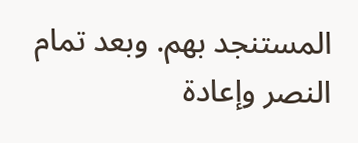المستنجد بهم. وبعد تمام النصر وإعادة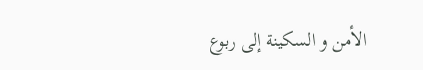الأمن و السكينة إلى ربوع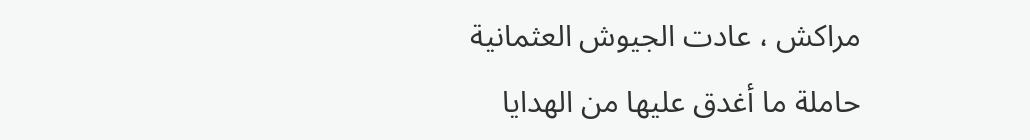مراكش ، عادت الجيوش العثمانية حاملة ما أغدق عليها من الهدايا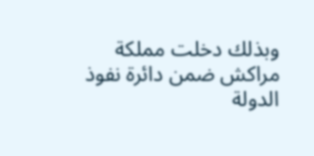وبذلك دخلت مملكة مراكش ضمن دائرة نفوذ الدولة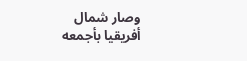وصار شمال أفريقيا بأجمعه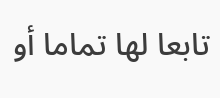تابعا لها تماما أو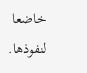خاضعا لنفوذها.